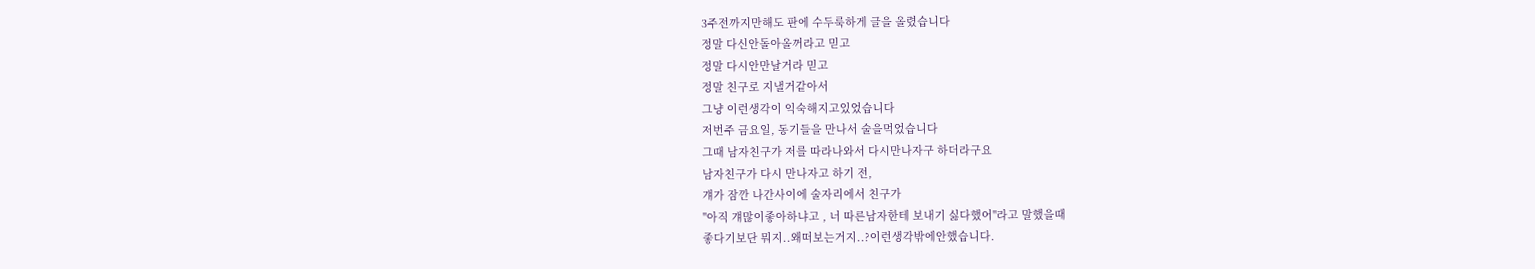3주전까지만해도 판에 수두룩하게 글을 올렸습니다
정말 다신안돌아올꺼라고 믿고
정말 다시안만날거라 믿고
정말 친구로 지낼거같아서
그냥 이런생각이 익숙해지고있었습니다
저번주 금요일, 동기들을 만나서 술을먹었습니다
그때 남자친구가 저를 따라나와서 다시만나자구 하더라구요
남자친구가 다시 만나자고 하기 전,
걔가 잠깐 나간사이에 술자리에서 친구가
"아직 걔많이좋아하냐고 , 너 따른남자한테 보내기 싫다했어"라고 말했을때
좋다기보단 뭐지..왜떠보는거지..?이런생각밖에안했습니다.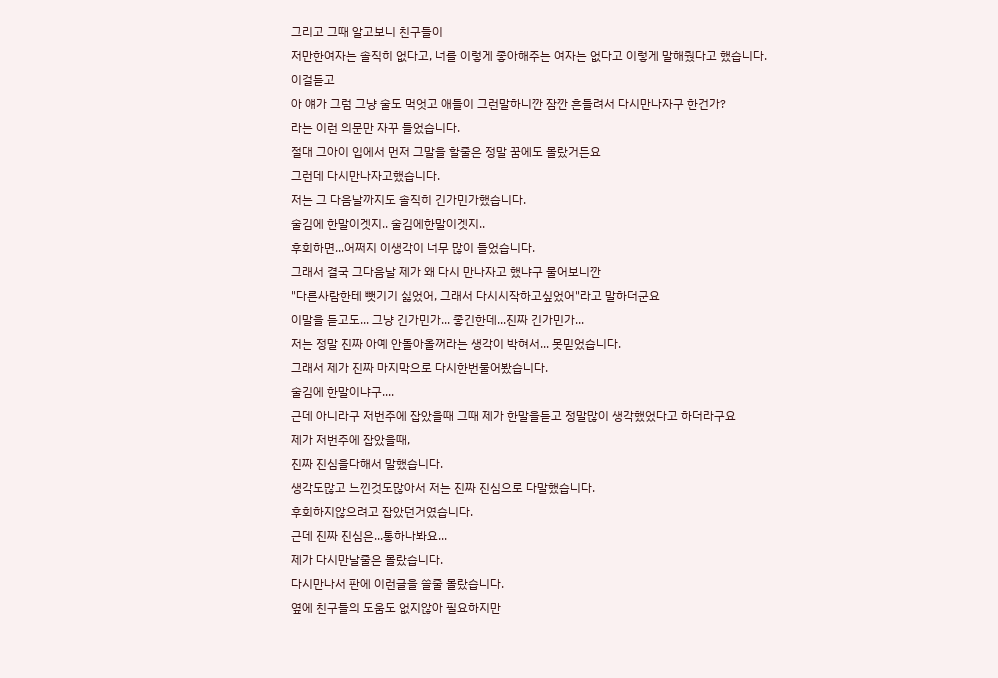그리고 그때 알고보니 친구들이
저만한여자는 솔직히 없다고, 너를 이렇게 좋아해주는 여자는 없다고 이렇게 말해줬다고 했습니다.
이걸듣고
아 얘가 그럼 그냥 술도 먹엇고 애들이 그런말하니깐 잠깐 흔들려서 다시만나자구 한건가?
라는 이런 의문만 자꾸 들었습니다.
절대 그아이 입에서 먼저 그말을 할줄은 정말 꿈에도 몰랐거든요
그런데 다시만나자고했습니다.
저는 그 다음날까지도 솔직히 긴가민가했습니다.
술김에 한말이겟지.. 술김에한말이겟지..
후회하면...어쩌지 이생각이 너무 많이 들었습니다.
그래서 결국 그다음날 제가 왜 다시 만나자고 했냐구 물어보니깐
"다른사람한테 뺏기기 싫었어, 그래서 다시시작하고싶었어"라고 말하더군요
이말을 듣고도... 그냥 긴가민가... 좋긴한데...진짜 긴가민가...
저는 정말 진짜 아예 안돌아올꺼라는 생각이 박혀서... 못믿었습니다.
그래서 제가 진짜 마지막으로 다시한번물어봤습니다.
술김에 한말이냐구....
근데 아니라구 저번주에 잡았을때 그때 제가 한말을듣고 정말많이 생각했었다고 하더라구요
제가 저번주에 잡았을때,
진짜 진심을다해서 말했습니다.
생각도많고 느낀것도많아서 저는 진짜 진심으로 다말했습니다.
후회하지않으려고 잡았던거였습니다.
근데 진짜 진심은...통하나봐요...
제가 다시만날줄은 몰랐습니다.
다시만나서 판에 이런글을 쓸줄 몰랐습니다.
옆에 친구들의 도움도 없지않아 필요하지만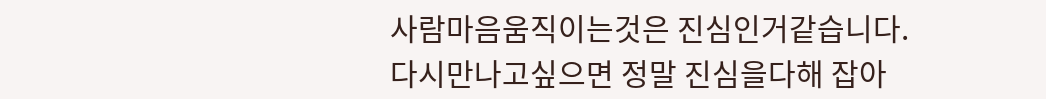사람마음움직이는것은 진심인거같습니다.
다시만나고싶으면 정말 진심을다해 잡아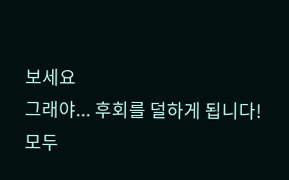보세요
그래야... 후회를 덜하게 됩니다!
모두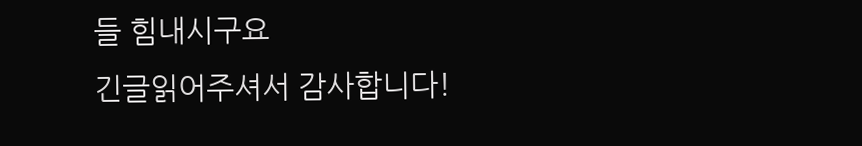들 힘내시구요
긴글읽어주셔서 감사합니다!